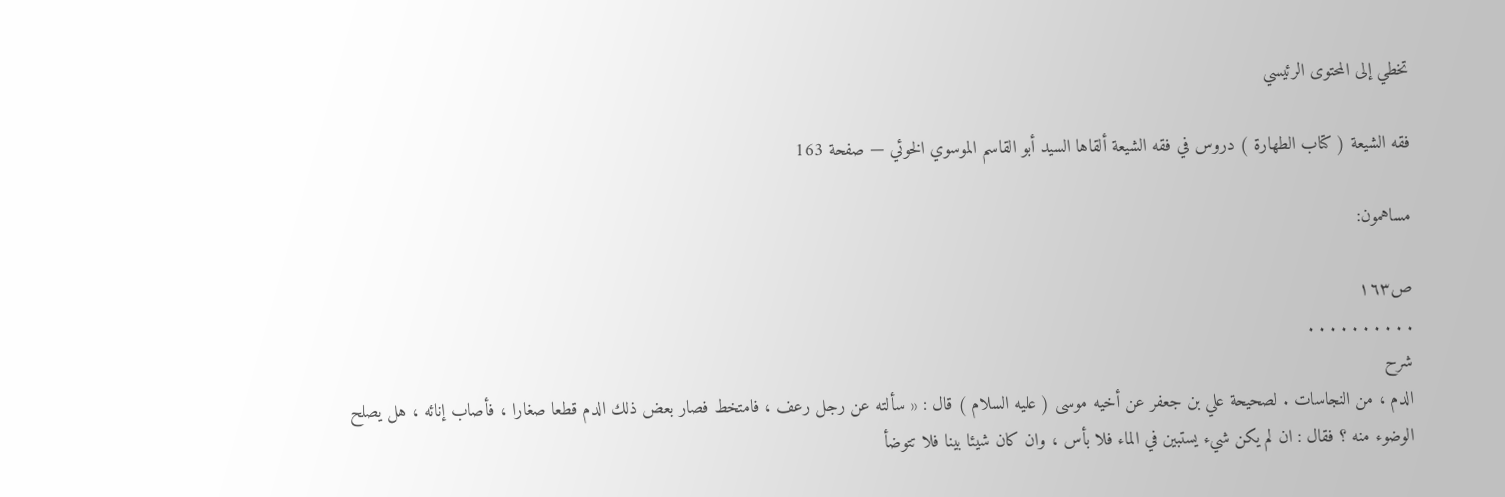تخطي إلى المحتوى الرئيسي

فقه الشيعة ( كتاب الطهارة ) دروس في فقه الشيعة ألقاها السيد أبو القاسم الموسوي الخوئي — صفحة 163

مساهمون:

ص١٦٣
. . . . . . . . . .
شرح
الدم ، من النجاسات . لصحيحة علي بن جعفر عن أخيه موسى ( عليه السلام ) قال : « سألته عن رجل رعف ، فامتخط فصار بعض ذلك الدم قطعا صغارا ، فأصاب إنائه ، هل يصلح الوضوء منه ؟ فقال : ان لم يكن شيء يستبين في الماء فلا بأس ، وان كان شيئا بينا فلا تتوضأ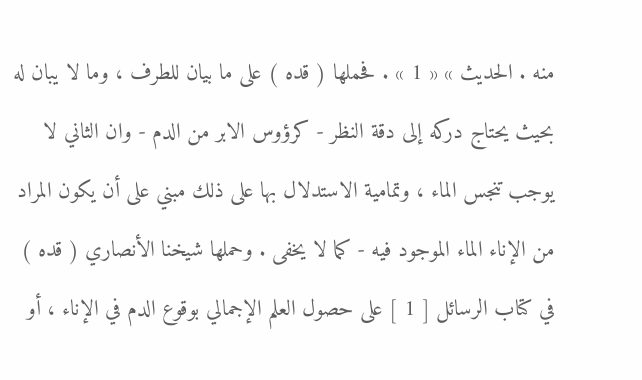منه . الحديث » « 1 » . فحملها ( قده ) على ما بيان للطرف ، وما لا يبان له بحيث يحتاج دركه إلى دقة النظر - كرؤوس الابر من الدم - وان الثاني لا يوجب تنجس الماء ، وتمامية الاستدلال بها على ذلك مبني على أن يكون المراد من الإناء الماء الموجود فيه - كما لا يخفى . وحملها شيخنا الأنصاري ( قده ) في كتاب الرسائل [ 1 ] على حصول العلم الإجمالي بوقوع الدم في الإناء ، أو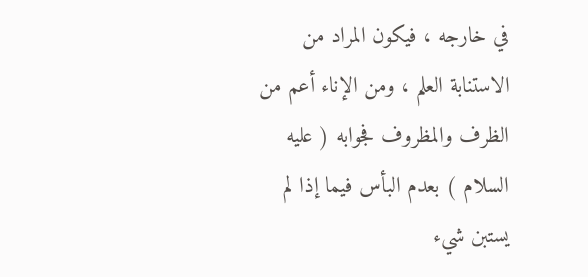في خارجه ، فيكون المراد من الاستنابة العلم ، ومن الإناء أعم من الظرف والمظروف فجوابه ( عليه السلام ) بعدم البأس فيما إذا لم يستبن شيء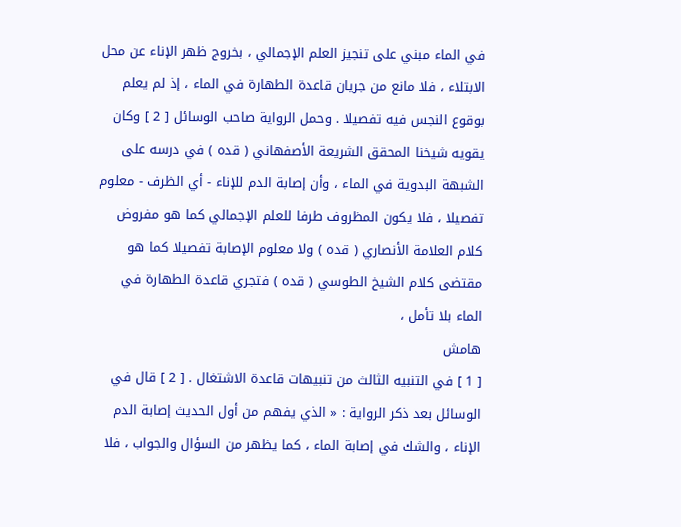في الماء مبني على تنجيز العلم الإجمالي ، بخروج ظهر الإناء عن محل الابتلاء ، فلا مانع من جريان قاعدة الطهارة في الماء ، إذ لم يعلم بوقوع النجس فيه تفصيلا . وحمل الرواية صاحب الوسائل [ 2 ] وكان يقويه شيخنا المحقق الشريعة الأصفهاني ( قده ) في درسه على الشبهة البدوية في الماء ، وأن إصابة الدم للإناء - أي الظرف - معلوم تفصيلا ، فلا يكون المظروف طرفا للعلم الإجمالي كما هو مفروض كلام العلامة الأنصاري ( قده ) ولا معلوم الإصابة تفصيلا كما هو مقتضى كلام الشيخ الطوسي ( قده ) فتجري قاعدة الطهارة في الماء بلا تأمل ،
هامش
[ 1 ] في التنبيه الثالث من تنبيهات قاعدة الاشتغال . [ 2 ] قال في الوسائل بعد ذكر الرواية : « الذي يفهم من أول الحديث إصابة الدم الإناء ، والشك في إصابة الماء ، كما يظهر من السؤال والجواب ، فلا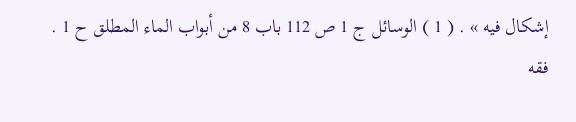إشكال فيه » . ( 1 ) الوسائل ج 1 ص 112 باب 8 من أبواب الماء المطلق ح 1 .
فقه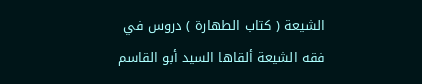الشيعة ( كتاب الطهارة ) دروس في فقه الشيعة ألقاها السيد أبو القاسم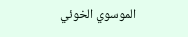الموسوي الخوئي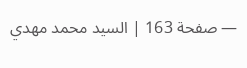— صفحة 163 | السيد محمد مهدي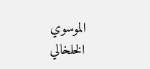الموسوي الخلخالي